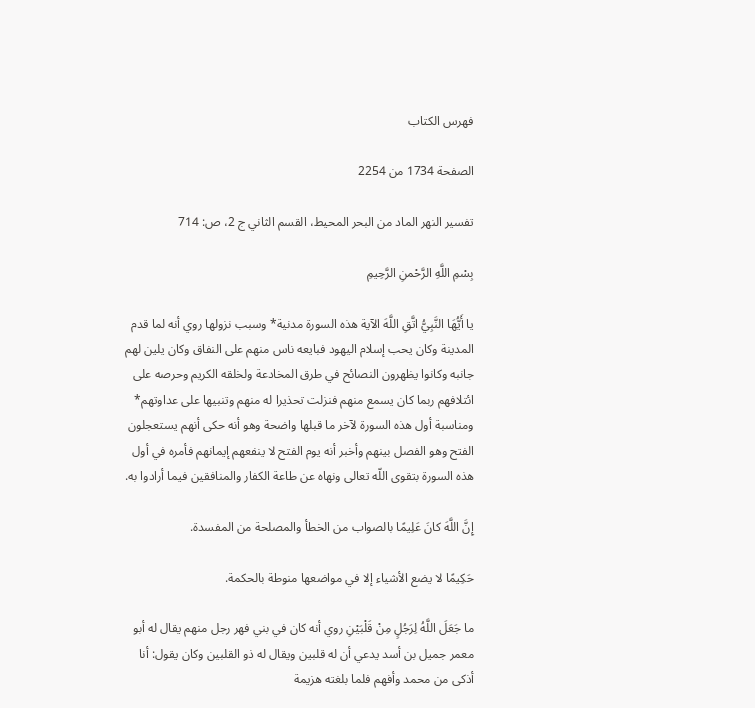فهرس الكتاب

الصفحة 1734 من 2254

تفسير النهر الماد من البحر المحيط، القسم الثاني ج 2، ص: 714

بِسْمِ اللَّهِ الرَّحْمنِ الرَّحِيمِ

يا أَيُّهَا النَّبِيُّ اتَّقِ اللَّهَ الآية هذه السورة مدنية* وسبب نزولها روي أنه لما قدم المدينة وكان يحب إسلام اليهود فبايعه ناس منهم على النفاق وكان يلين لهم جانبه وكانوا يظهرون النصائح في طرق المخادعة ولخلقه الكريم وحرصه على ائتلافهم ربما كان يسمع منهم فنزلت تحذيرا له منهم وتنبيها على عداوتهم* ومناسبة أول هذه السورة لآخر ما قبلها واضحة وهو أنه حكى أنهم يستعجلون الفتح وهو الفصل بينهم وأخبر أنه يوم الفتح لا ينفعهم إيمانهم فأمره في أول هذه السورة بتقوى اللّه تعالى ونهاه عن طاعة الكفار والمنافقين فيما أرادوا به.

إِنَّ اللَّهَ كانَ عَلِيمًا بالصواب من الخطأ والمصلحة من المفسدة.

حَكِيمًا لا يضع الأشياء إلا في مواضعها منوطة بالحكمة.

ما جَعَلَ اللَّهُ لِرَجُلٍ مِنْ قَلْبَيْنِ روي أنه كان في بني فهر رجل منهم يقال له أبو معمر جميل بن أسد يدعي أن له قلبين ويقال له ذو القلبين وكان يقول: أنا أذكى من محمد وأفهم فلما بلغته هزيمة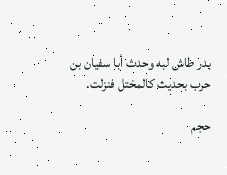بدر طاش لبه وحدث أبا سفيان بن حرب بحديث كالمختل فنزلت.

حجم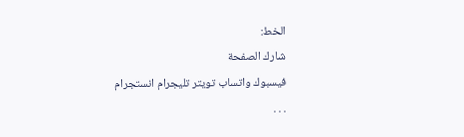الخط:
شارك الصفحة
فيسبوك واتساب تويتر تليجرام انستجرام
. . .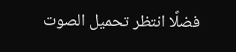فضلًا انتظر تحميل الصوت